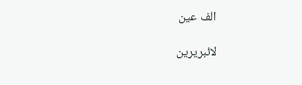الف عین

لائبریرین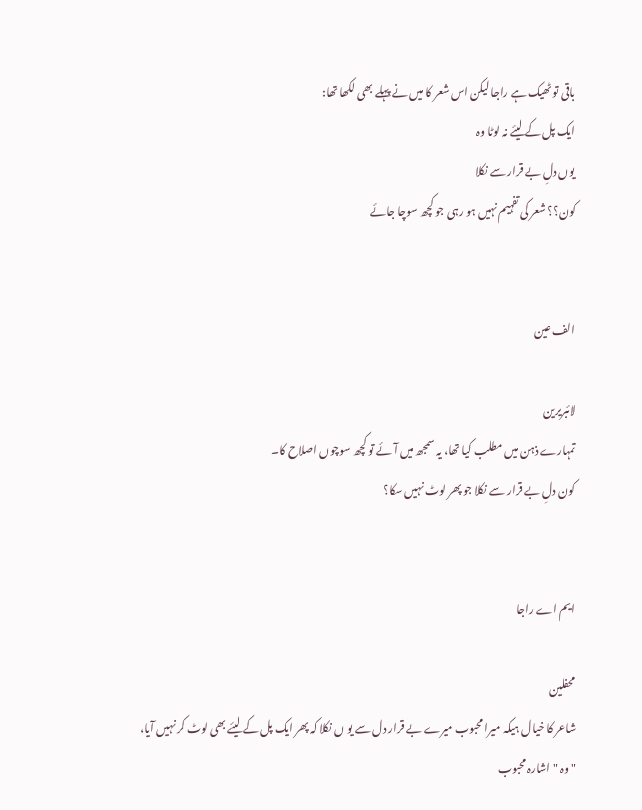باقی تو ٹھیک ہے راجا لیکن اس شعر کا میں نے پہلے بھی لکھا تھا:
ایک پل کے لیئے نہ لوٹا وہ
یوں دلِ بے قرار سے نکلا
کون؟؟ شعر کی تفہیم نہیں ہو رہی جو کچھ سوچا جائے


الف عین

لائبریرین
تمہارے ذہن میں مطلب کیا تھا، یہ سمجھ میں آئے تو کچھ سوچوں اصلاح کا۔
کون دلِ بے قرار سے نکلا جو پھر لوٹ نہیں سکا؟


ایم اے راجا

محفلین
شاعر کا خیال ہیکہ میرا محبوب میرے بے قرار دل سے یو ں نکلا کہ پھر ایک پل کے لیئے بھی لوٹ کر نہیں آیا، " وہ " اشارہ محبوب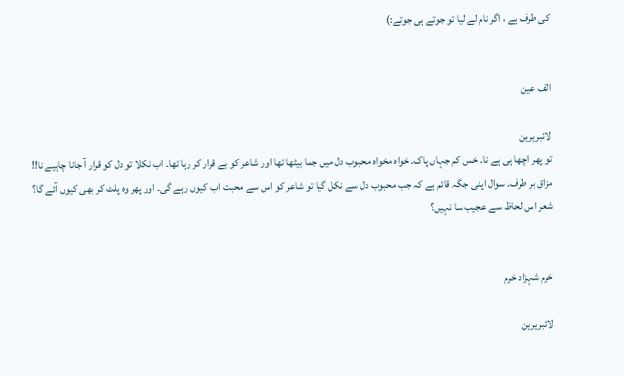کی طرف ہے ، اگر نام لے لیا تو جوتے ہی جوتے:)


الف عین

لائبریرین
تو پھر اچھا ہی ہے نا۔ خس کم جہاں پاک۔ خواہ مخواہ محبوب دل میں جما بیٹھا تھا اور شاعر کو بے قرار کر رہا تھا۔ اب نکلا تو دل کو قرار آ جانا چاہیے نا!!
مزاق بر طرف۔ سوال اپنی جگہ قائم ہے کہ جب محبوب دل سے نکل گیا تو شاعر کو اس سے محبت اب کیوں رہے گی۔ اور پھر وہ پلٹ کر بھی کیوں آئے گا؟ شعر اس لحاظ سے عجیب سا نہیں؟


خرم شہزاد خرم

لائبریرین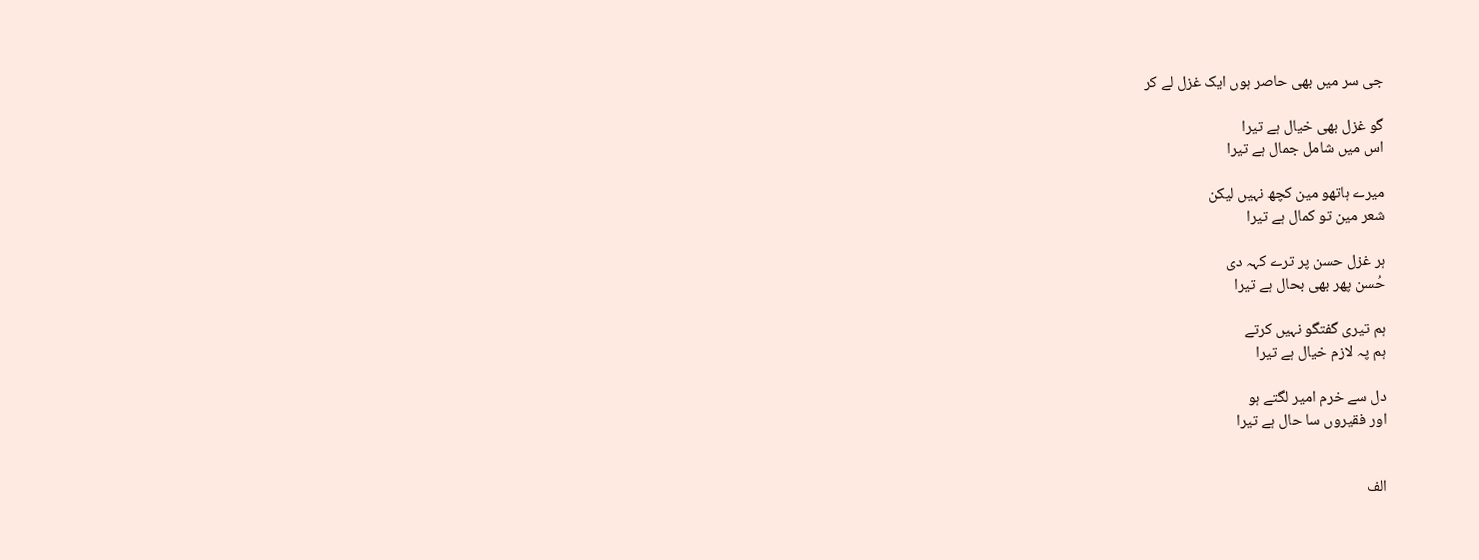جی سر میں بھی حاصر ہوں ایک غزل لے کر

گو غزل بھی خیال ہے تیرا
اس میں شامل جمال ہے تیرا

میرے ہاتھو مین کچھ نہیں لیکن
شعر مین تو کمال ہے تیرا

ہر غزل حسن پر ترے کہہ دی
حُسن پھر بھی بحال ہے تیرا

ہم تیری گفتگو نہیں کرتے
ہم پہ لازم خیال ہے تیرا

دل سے خرم امیر لگتے ہو
اور فقیروں سا حال ہے تیرا


الف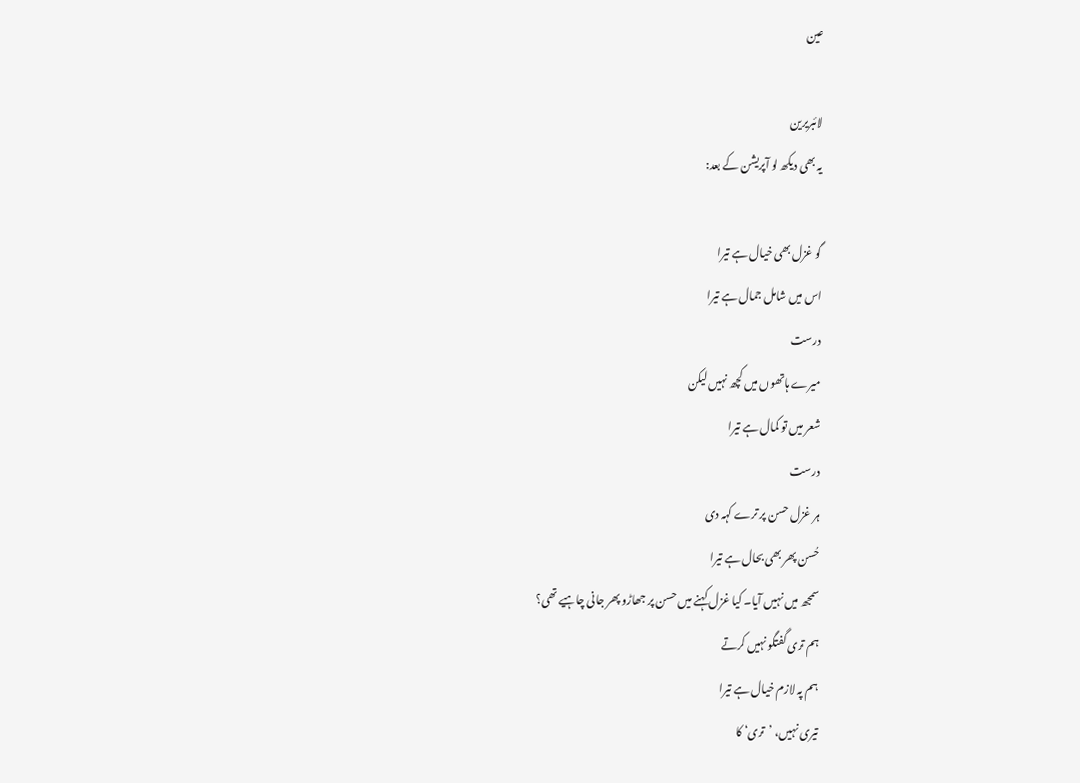عین

لائبریرین
یہ بھی دیکھ لو آپریشن کے بعد:

گو غزل بھی خیال ہے تیرا
اس میں شامل جمال ہے تیرا
درست
میرے ہاتھوں میں کچھ نہیں لیکن
شعر میں تو کمال ہے تیرا
درست
ہر غزل حسن پر ترے کہہ دی
حُسن پھر بھی بحال ہے تیرا
سمجھ میں نہیں آیا۔ کیا غزل کہنے میں حسن پر جھاڑو پھر جانی چاہیے تھی؟
ہم تری گفتگو نہیں کرتے
ہم پہ لازم خیال ہے تیرا
تیری نہیں، ’تری‘ کا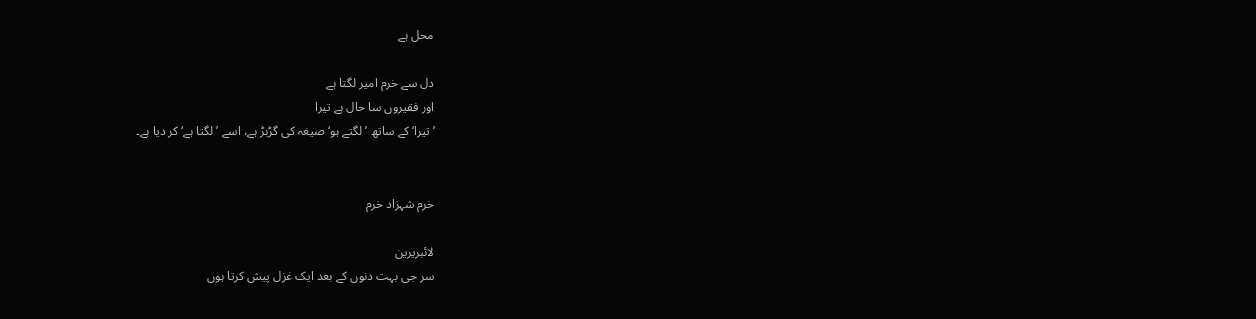محل ہے

دل سے خرم امیر لگتا ہے
اور فقیروں سا حال ہے تیرا
’تیرا‘ کے ساتھ ’لگتے ہو‘ صیغہ کی گڑبڑ ہے، اسے ’لگتا ہے‘ کر دیا ہے۔


خرم شہزاد خرم

لائبریرین
سر جی بہت دنوں کے بعد ایک غزل پیش کرتا ہوں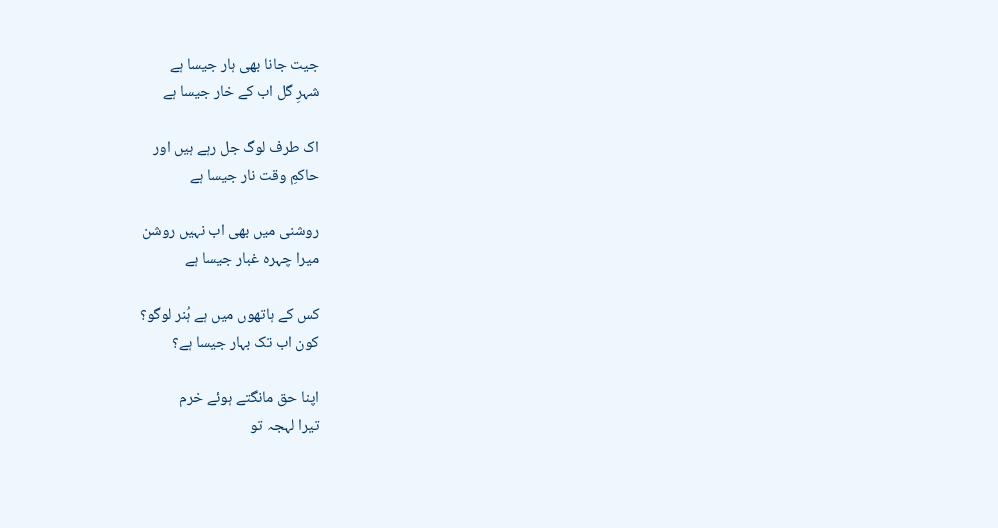جیت جانا بھی ہار جیسا ہے
شہرِ گل اب کے خار جیسا ہے

اک طرف لوگ جل رہے ہیں اور
حاکمِ وقت نار جیسا ہے

روشنی میں بھی اب نہیں روشن
میرا چہرہ غبار جیسا ہے

کس کے ہاتھوں میں ہے ہُنر لوگو؟
کون اب تک بہار جیسا ہے؟

اپنا حق مانگتے ہوئے خرم
تیرا لہجہ تو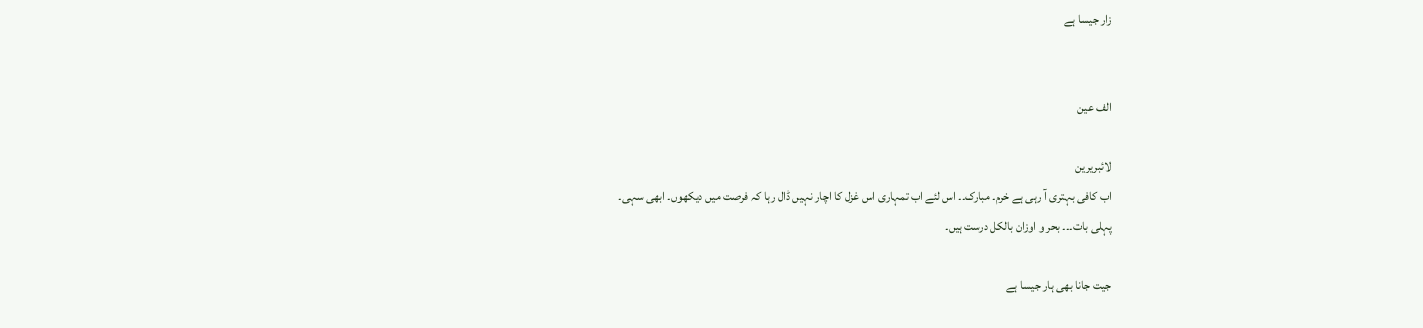زار جیسا ہے


الف عین

لائبریرین
اب کافی بہتری آ رہی ہے خرم۔ مبارک۔۔ اس لئے اب تمہاری اس غزل کا اچار نہیں ڈال رہا کہ فرصت میں دیکھوں۔ ابھی سہی۔
پہلی بات۔۔۔ بحر و اوزان بالکل درست ہیں۔

جیت جانا بھی ہار جیسا ہے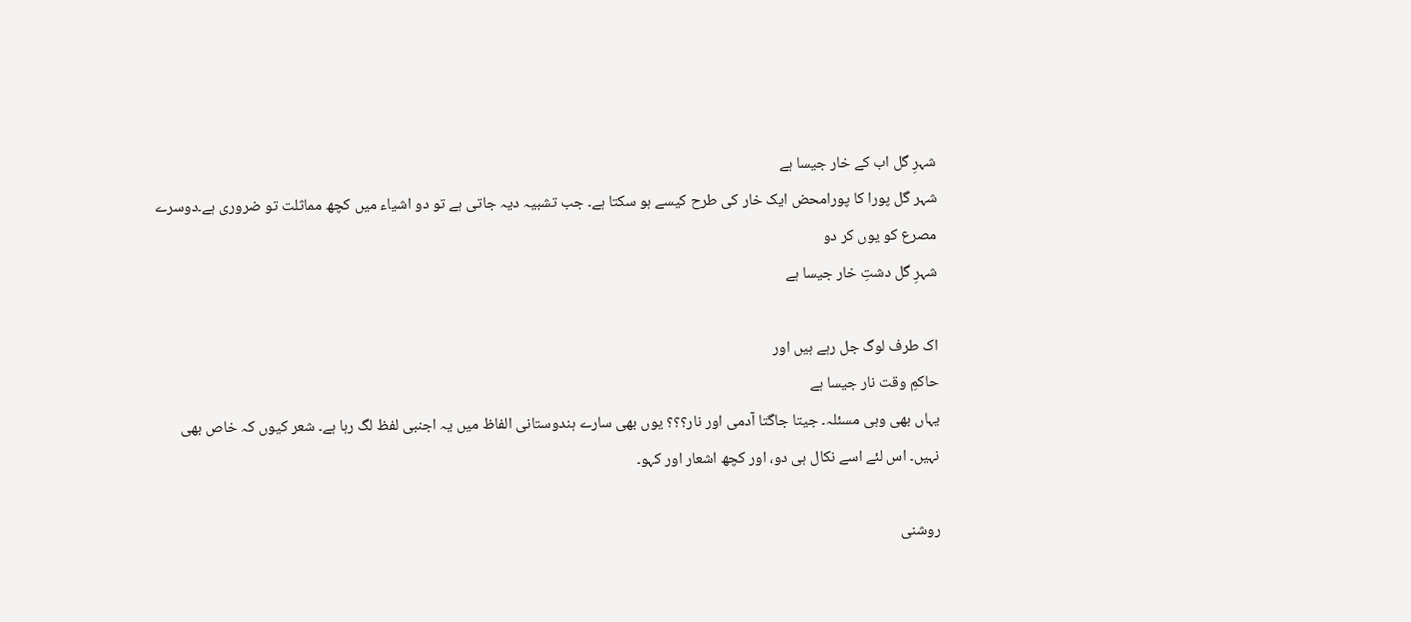شہرِ گل اب کے خار جیسا ہے
شہر گل پورا کا پورامحض ایک خار کی طرح کیسے ہو سکتا ہے۔ جب تشبیہ دیہ جاتی ہے تو دو اشیاء میں کچھ مماثلت تو ضروری ہے۔دوسرے مصرع کو یوں کر دو
شہرِ گل دشتِ خار جیسا ہے

اک طرف لوگ جل رہے ہیں اور
حاکمِ وقت نار جیسا ہے
یہاں بھی وہی مسئلہ۔ جیتا جاگتا آدمی اور نار؟؟؟ یوں بھی سارے ہندوستانی الفاظ میں یہ اجنبی لفظ لگ رہا ہے۔ شعر کیوں کہ خاص بھی نہیں۔ اس لئے اسے نکال ہی دو، اور کچھ اشعار اور کہو۔

روشنی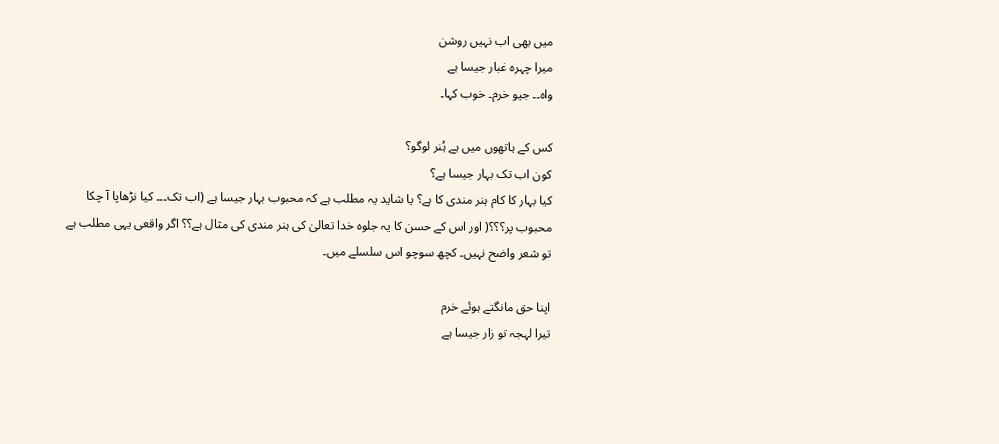میں بھی اب نہیں روشن
میرا چہرہ غبار جیسا ہے
واہ۔۔ جیو خرم۔ خوب کہا۔

کس کے ہاتھوں میں ہے ہُنر لوگو؟
کون اب تک بہار جیسا ہے؟
کیا بہار کا کام ہنر مندی کا ہے؟ یا شاید یہ مطلب ہے کہ محبوب بہار جیسا ہے (اب تک۔۔۔ کیا نڑھاپا آ چکا محبوب پر؟؟؟( اور اس کے حسن کا یہ جلوہ خدا تعالیٰ کی ہنر مندی کی مثال ہے؟؟ اگر واقعی یہی مطلب ہے تو شعر واضح نہیں۔ کچھ سوچو اس سلسلے میں۔

اپنا حق مانگتے ہوئے خرم
تیرا لہجہ تو زار جیسا ہے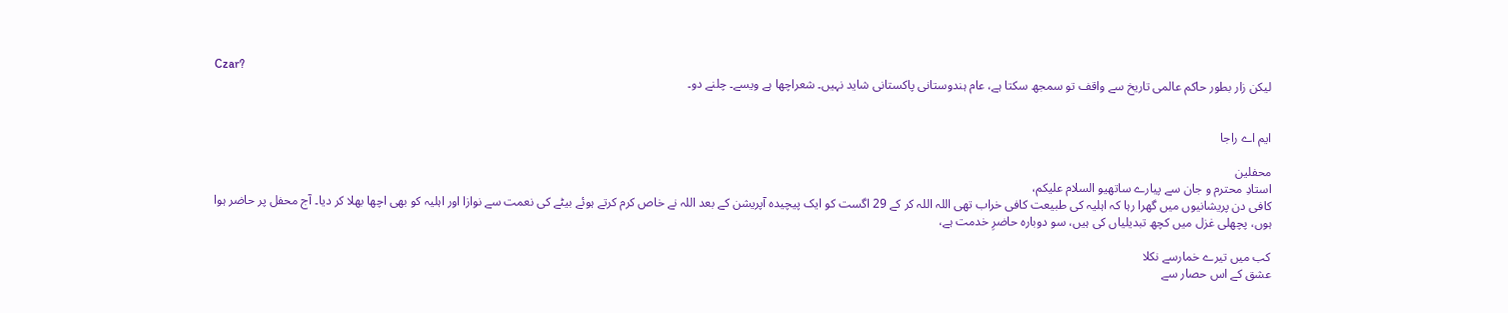Czar?
لیکن زار بطور حاکم عالمی تاریخ سے واقف تو سمجھ سکتا ہے، عام ہندوستانی پاکستانی شاید نہیں۔ شعراچھا ہے ویسے۔ چلنے دو۔


ایم اے راجا

محفلین
استادِ محترم و جان سے پیارے ساتھیو السلام علیکم،
کافی دن پریشانیوں میں گھرا رہا کہ اہلیہ کی طبیعت کافی خراب تھی اللہ اللہ کر کے 29 اگست کو ایک پیچیدہ آپریشن کے بعد اللہ نے خاص کرم کرتے ہوئے بیٹے کی نعمت سے نوازا اور اہلیہ کو بھی اچھا بھلا کر دیا۔ آج محفل پر حاضر ہوا ہوں، پچھلی غزل میں کچھ تبدیلیاں کی ہیں، سو دوبارہ حاضرِ خدمت ہے،

کب میں تیرے خمارسے نکلا
عشق کے اس حصار سے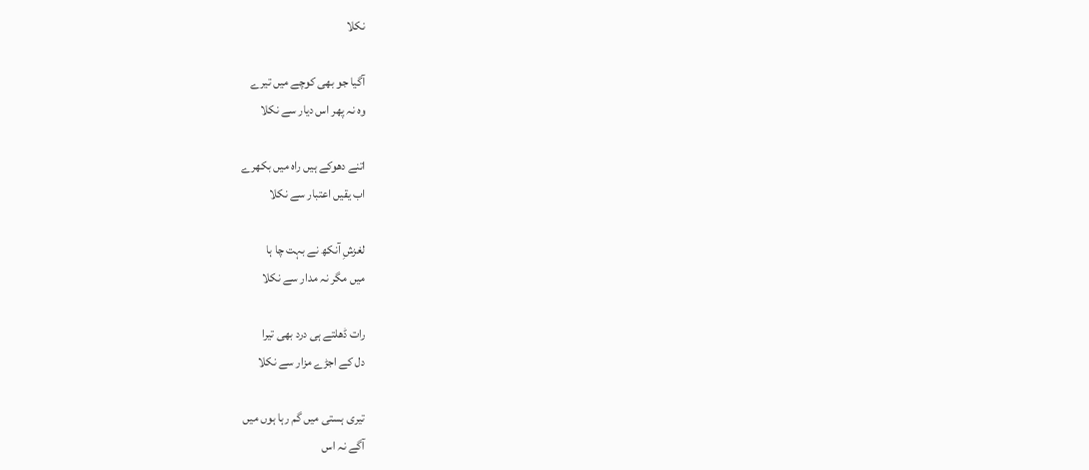نکلا

آگیا جو بھی کوچے میں تیرے
وہ نہ پھر اس دیار سے نکلا

اتنے دھوکے ہیں راہ میں بکھرے
اب یقیں اعتبار سے نکلا

لغزشِ آنکھ نے بہت چا ہا
میں مگر نہ مدار سے نکلا

رات ڈھلتے ہی درد بھی تیرا
دل کے اجڑے مزار سے نکلا

تیری ہستی میں گم رہا ہوں میں
آگے نہ اس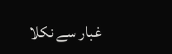غبار سے نکلا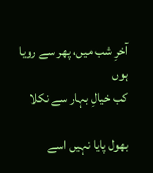آخرِ شب میں، پھر سے رویا ہوں
کب خیالِ بہار سے نکلا

بھول پایا نہیں اسے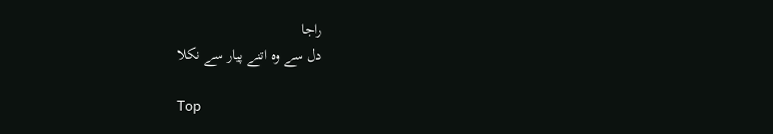راجا
دل سے وہ اتنے پیار سے نکلا

Top